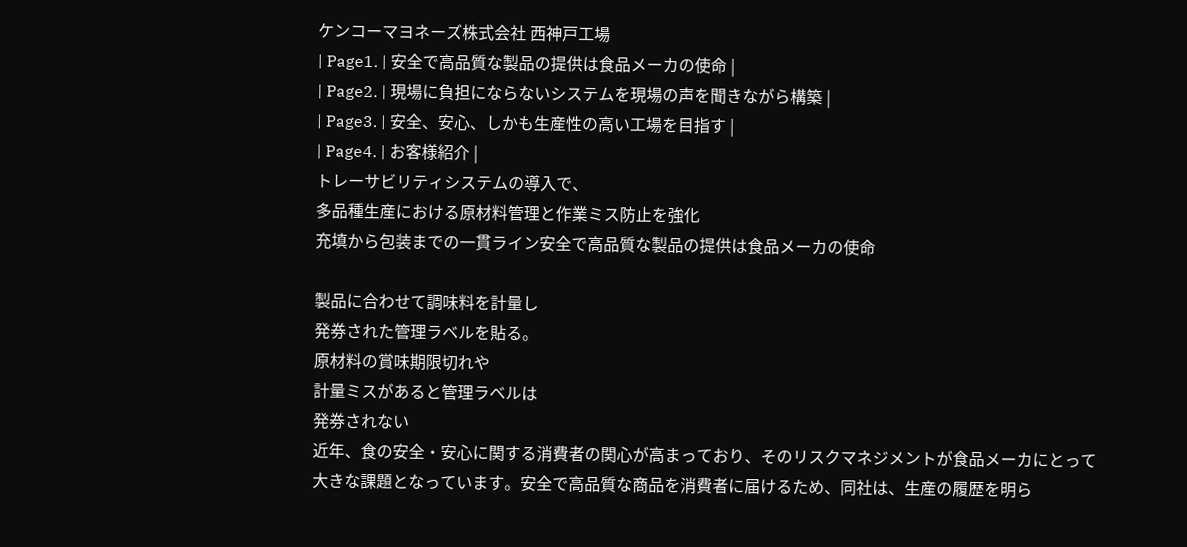ケンコーマヨネーズ株式会社 西神戸工場
| Page1. | 安全で高品質な製品の提供は食品メーカの使命 |
| Page2. | 現場に負担にならないシステムを現場の声を聞きながら構築 |
| Page3. | 安全、安心、しかも生産性の高い工場を目指す |
| Page4. | お客様紹介 |
トレーサビリティシステムの導入で、
多品種生産における原材料管理と作業ミス防止を強化
充填から包装までの一貫ライン安全で高品質な製品の提供は食品メーカの使命

製品に合わせて調味料を計量し
発券された管理ラベルを貼る。
原材料の賞味期限切れや
計量ミスがあると管理ラベルは
発券されない
近年、食の安全・安心に関する消費者の関心が高まっており、そのリスクマネジメントが食品メーカにとって大きな課題となっています。安全で高品質な商品を消費者に届けるため、同社は、生産の履歴を明ら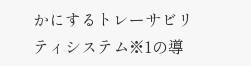かにするトレーサビリティシステム※1の導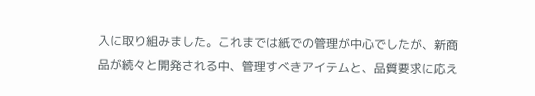入に取り組みました。これまでは紙での管理が中心でしたが、新商品が続々と開発される中、管理すべきアイテムと、品質要求に応え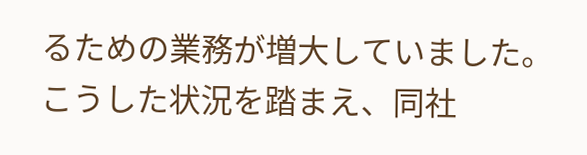るための業務が増大していました。
こうした状況を踏まえ、同社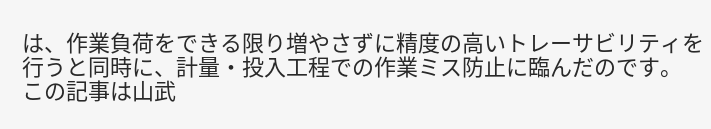は、作業負荷をできる限り増やさずに精度の高いトレーサビリティを行うと同時に、計量・投入工程での作業ミス防止に臨んだのです。
この記事は山武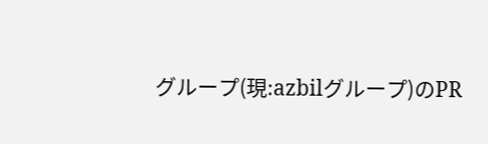グループ(現:azbilグループ)のPR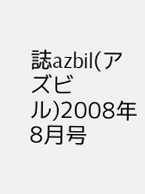誌azbil(アズビル)2008年8月号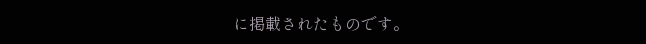に掲載されたものです。